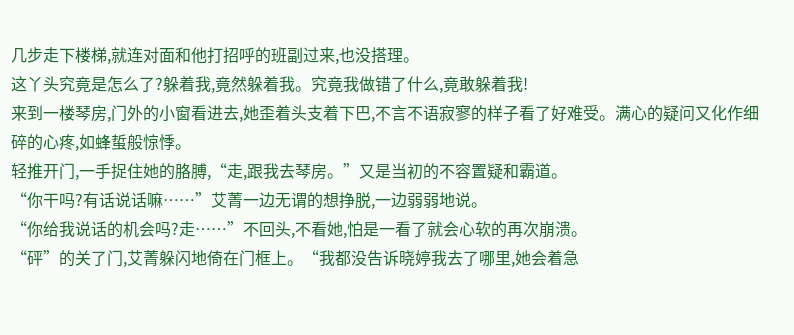几步走下楼梯,就连对面和他打招呼的班副过来,也没搭理。
这丫头究竟是怎么了?躲着我,竟然躲着我。究竟我做错了什么,竟敢躲着我!
来到一楼琴房,门外的小窗看进去,她歪着头支着下巴,不言不语寂寥的样子看了好难受。满心的疑问又化作细碎的心疼,如蜂蜇般惊悸。
轻推开门,一手捉住她的胳膊,“走,跟我去琴房。”又是当初的不容置疑和霸道。
“你干吗?有话说话嘛……”艾菁一边无谓的想挣脱,一边弱弱地说。
“你给我说话的机会吗?走……”不回头,不看她,怕是一看了就会心软的再次崩溃。
“砰”的关了门,艾菁躲闪地倚在门框上。“我都没告诉晓婷我去了哪里,她会着急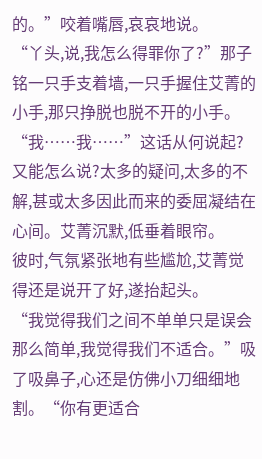的。”咬着嘴唇,哀哀地说。
“丫头,说,我怎么得罪你了?”那子铭一只手支着墙,一只手握住艾菁的小手,那只挣脱也脱不开的小手。
“我……我……”这话从何说起?又能怎么说?太多的疑问,太多的不解,甚或太多因此而来的委屈凝结在心间。艾菁沉默,低垂着眼帘。
彼时,气氛紧张地有些尴尬,艾菁觉得还是说开了好,遂抬起头。
“我觉得我们之间不单单只是误会那么简单,我觉得我们不适合。”吸了吸鼻子,心还是仿佛小刀细细地割。“你有更适合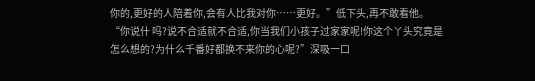你的,更好的人陪着你,会有人比我对你……更好。”低下头,再不敢看他。
“你说什 吗?说不合适就不合适,你当我们小孩子过家家呢!你这个丫头究竟是怎么想的?为什么千番好都换不来你的心呢?”深吸一口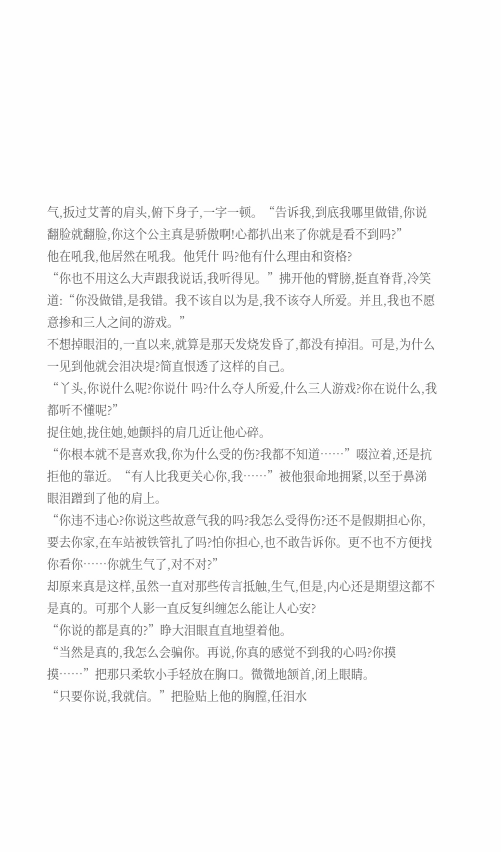气,扳过艾菁的肩头,俯下身子,一字一顿。“告诉我,到底我哪里做错,你说翻脸就翻脸,你这个公主真是骄傲啊!心都扒出来了你就是看不到吗?”
他在吼我,他居然在吼我。他凭什 吗?他有什么理由和资格?
“你也不用这么大声跟我说话,我听得见。”拂开他的臂膀,挺直脊背,冷笑道:“你没做错,是我错。我不该自以为是,我不该夺人所爱。并且,我也不愿意掺和三人之间的游戏。”
不想掉眼泪的,一直以来,就算是那天发烧发昏了,都没有掉泪。可是,为什么一见到他就会泪决堤?简直恨透了这样的自己。
“丫头,你说什么呢?你说什 吗?什么夺人所爱,什么三人游戏?你在说什么,我都听不懂呢?”
捉住她,拢住她,她颤抖的肩几近让他心碎。
“你根本就不是喜欢我,你为什么受的伤?我都不知道……”啜泣着,还是抗拒他的靠近。“有人比我更关心你,我……”被他狠命地拥紧,以至于鼻涕眼泪蹭到了他的肩上。
“你违不违心?你说这些故意气我的吗?我怎么受得伤?还不是假期担心你,要去你家,在车站被铁管扎了吗?怕你担心,也不敢告诉你。更不也不方便找你看你……你就生气了,对不对?”
却原来真是这样,虽然一直对那些传言抵触,生气,但是,内心还是期望这都不是真的。可那个人影一直反复纠缠怎么能让人心安?
“你说的都是真的?”睁大泪眼直直地望着他。
“当然是真的,我怎么会骗你。再说,你真的感觉不到我的心吗?你摸摸……”把那只柔软小手轻放在胸口。微微地颔首,闭上眼睛。
“只要你说,我就信。”把脸贴上他的胸膛,任泪水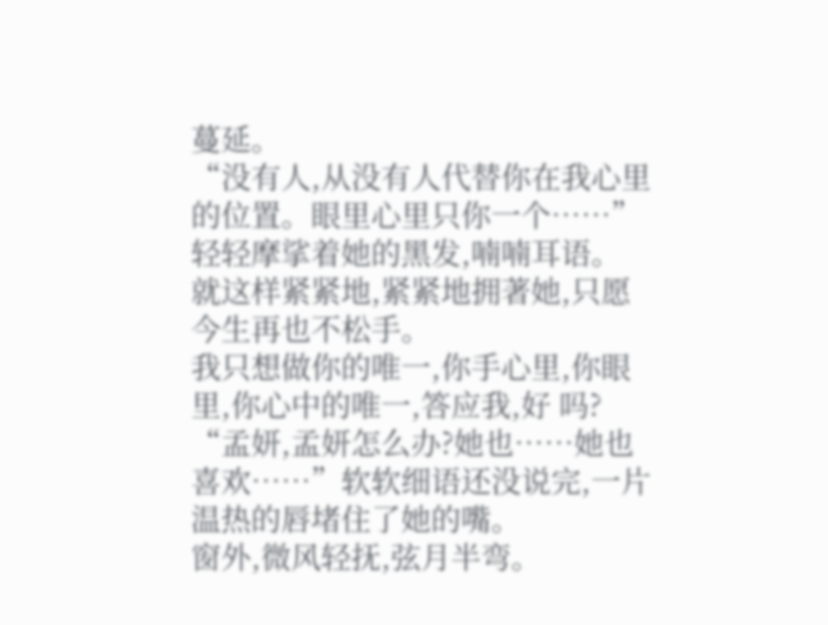蔓延。
“没有人,从没有人代替你在我心里的位置。眼里心里只你一个……”轻轻摩挲着她的黑发,喃喃耳语。
就这样紧紧地,紧紧地拥著她,只愿今生再也不松手。
我只想做你的唯一,你手心里,你眼里,你心中的唯一,答应我,好 吗?
“孟妍,孟妍怎么办?她也……她也喜欢……”软软细语还没说完,一片温热的唇堵住了她的嘴。
窗外,微风轻抚,弦月半弯。